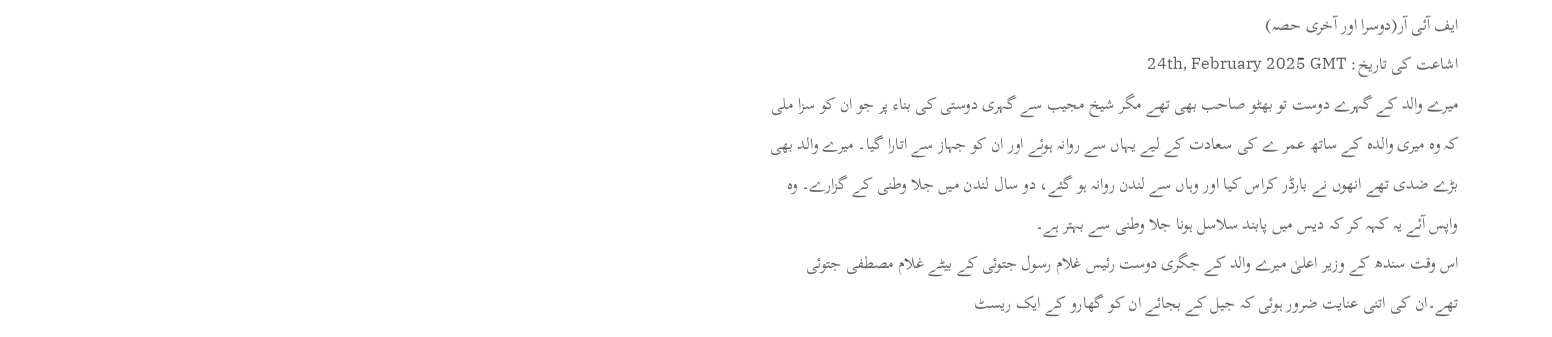ایف آئی آر(دوسرا اور آخری حصہ)
اشاعت کی تاریخ: 24th, February 2025 GMT
میرے والد کے گہرے دوست تو بھٹو صاحب بھی تھے مگر شیخ مجیب سے گہری دوستی کی بناء پر جو ان کو سزا ملی کہ وہ میری والدہ کے ساتھ عمر ے کی سعادت کے لیے یہاں سے روانہ ہوئے اور ان کو جہاز سے اتارا گیا۔ میرے والد بھی بڑے ضدی تھے انھوں نے بارڈر کراس کیا اور وہاں سے لندن روانہ ہو گئے، دو سال لندن میں جلا وطنی کے گزارے۔ وہ واپس آئے یہ کہہ کر کہ دیس میں پابند سلاسل ہونا جلا وطنی سے بہتر ہے۔
اس وقت سندھ کے وزیر اعلیٰ میرے والد کے جگری دوست رئیس غلام رسول جتوئی کے بیٹے غلام مصطفی جتوئی تھے۔ان کی اتنی عنایت ضرور ہوئی کہ جیل کے بجائے ان کو گھارو کے ایک ریسٹ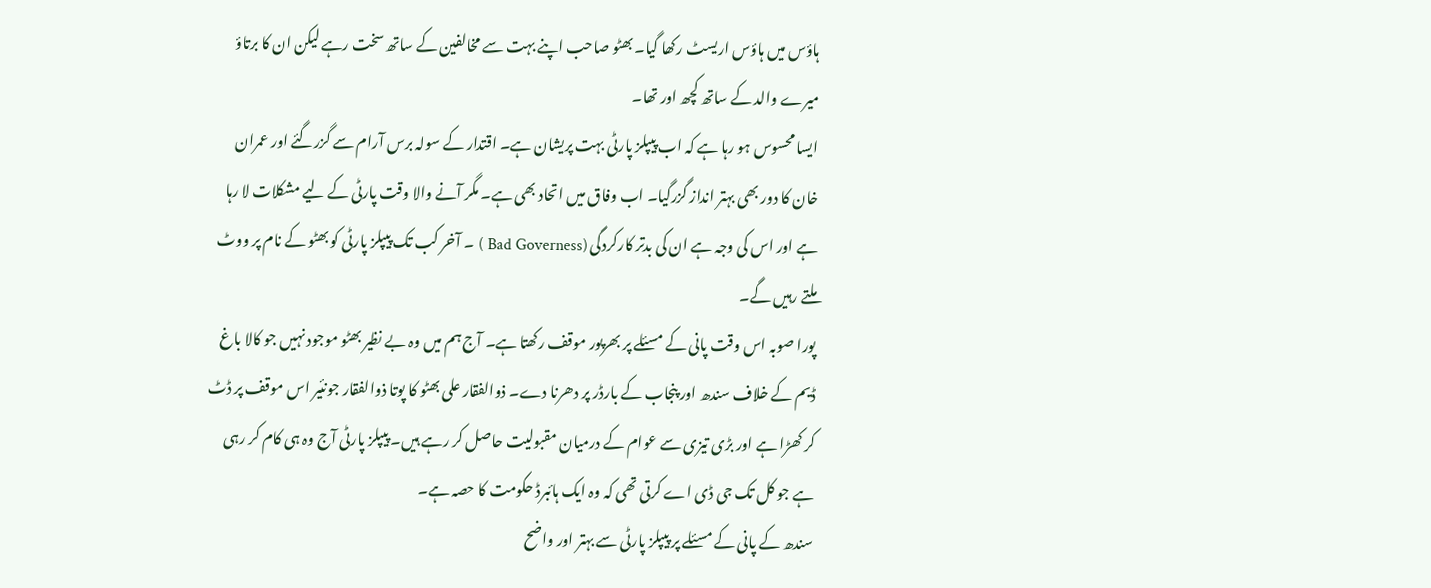ہاؤس میں ہاؤس اریسٹ رکھا گیا۔ بھٹو صاحب اپنے بہت سے مخالفین کے ساتھ سخت رہے لیکن ان کا برتاؤ میرے والد کے ساتھ کچھ اور تھا۔
ایسا محسوس ہو رہا ہے کہ اب پیپلز پارٹی بہت پریشان ہے۔ اقتدار کے سولہ برس آرام سے گزرگئے اور عمران خان کا دور بھی بہتر انداز گزرگیا۔ اب وفاق میں اتحاد بھی ہے۔ مگر آنے والا وقت پارٹی کے لیے مشکلات لا رہا ہے اور اس کی وجہ ہے ان کی بدتر کارکردگی (Bad Governess ) ۔ آخر کب تک پیپلز پارٹی کو بھٹو کے نام پر ووٹ ملتے رہیں گے۔
پورا صوبہ اس وقت پانی کے مسئلے پر بھرپور موقف رکھتا ہے۔ آج ہم میں وہ بے نظیر بھٹو موجود نہیں جو کالا باغ ڈیم کے خلاف سندھ اور پنجاب کے بارڈر پر دھرنا دے۔ ذوالفقار علی بھٹو کا پوتا ذوالفقار جونئیر اس موقف پر ڈٹ کر کھڑا ہے اور بڑی تیزی سے عوام کے درمیان مقبولیت حاصل کر رہے ہیں۔ پیپلز پارٹی آج وہ ہی کام کر رہی ہے جو کل تک جی ڈی اے کرتی تھی کہ وہ ایک ہائبرڈ حکومت کا حصہ ہے۔
سندھ کے پانی کے مسئلے پر پیپلز پارٹی سے بہتر اور واضح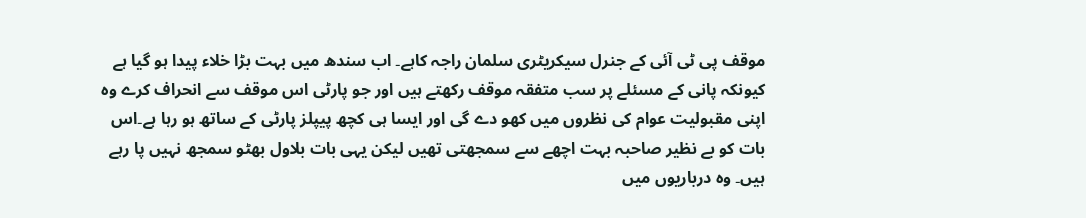موقف پی ٹی آئی کے جنرل سیکریٹری سلمان راجہ کاہے۔ اب سندھ میں بہت بڑا خلاء پیدا ہو گیا ہے کیونکہ پانی کے مسئلے پر سب متفقہ موقف رکھتے ہیں اور جو پارٹی اس موقف سے انحراف کرے وہ اپنی مقبولیت عوام کی نظروں میں کھو دے گی اور ایسا ہی کچھ پیپلز پارٹی کے ساتھ ہو رہا ہے۔اس بات کو بے نظیر صاحبہ بہت اچھے سے سمجھتی تھیں لیکن یہی بات بلاول بھٹو سمجھ نہیں پا رہے ہیں۔ وہ درباریوں میں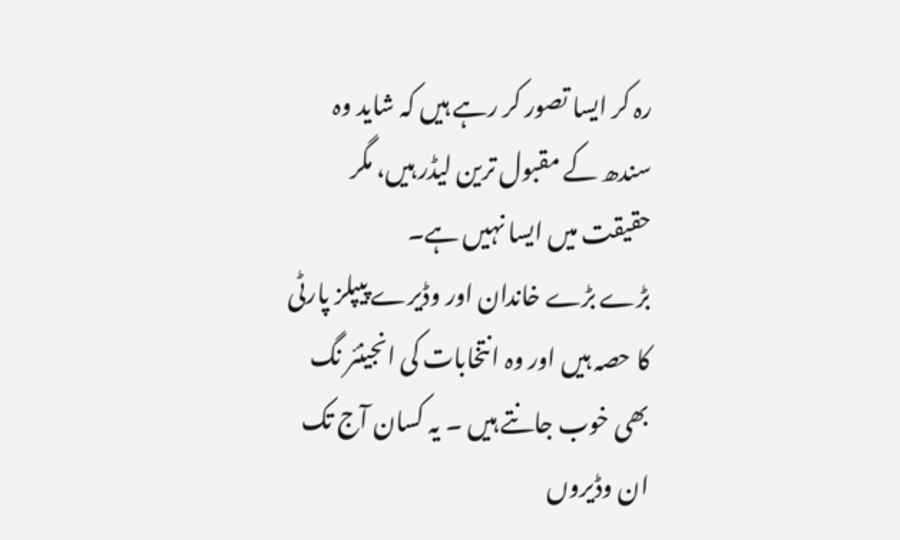رہ کر ایسا تصور کر رہے ہیں کہ شاید وہ سندھ کے مقبول ترین لیڈر ہیں، مگر حقیقت میں ایسا نہیں ہے۔
بڑے بڑے خاندان اور وڈیرے پیپلز پارٹی کا حصہ ہیں اور وہ انتخابات کی انجینئر نگ بھی خوب جانتے ہیں ۔ یہ کسان آج تک ان وڈیروں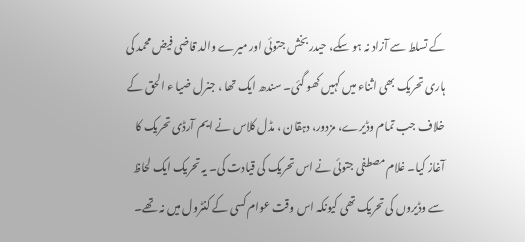کے تسلط سے آزاد نہ ہو سکے، حیدر بخش جتوئی اور میرے والد قاضی فیض محمد کی ہاری تحریک بھی اثناء میں کہیں کھو گئی۔ سندھ ایک تھا ، جنرل ضیا ء الحق کے خلاف جب تمام وڈیرے، مزدور، دہقان ، مڈل کلاس نے ایم آرڈی تحریک کا آغاز کیا۔ غلام مصطفی جتوئی نے اس تحریک کی قیادت کی۔ یہ تحریک ایک لحاظ سے وڈیروں کی تحریک تھی کیونکہ اس وقت عوام کسی کے کنٹرول میں نہ تھے۔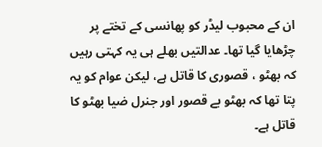ان کے محبوب لیڈر کو پھانسی کے تختے پر چڑھایا گیا تھا۔ عدالتیں بھلے ہی یہ کہتی رہیں کہ بھٹو ، قصوری کا قاتل ہے، لیکن عوام کو یہ پتا تھا کہ بھٹو بے قصور اور جنرل ضیا بھٹو کا قاتل ہے۔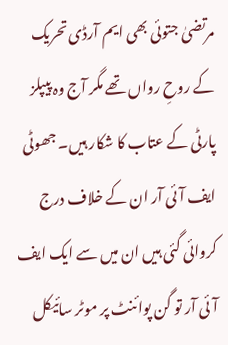مرتضیٰ جتوئی بھی ایم آرڈی تحریک کے روحِ رواں تھے مگر آج وہ پیپلز پارٹی کے عتاب کا شکار ہیں۔ جھوٹی ایف آئی آر ان کے خلاف درج کروائی گئی ہیں ان میں سے ایک ایف آئی آر تو گن پوائنٹ پر موٹر سائیکل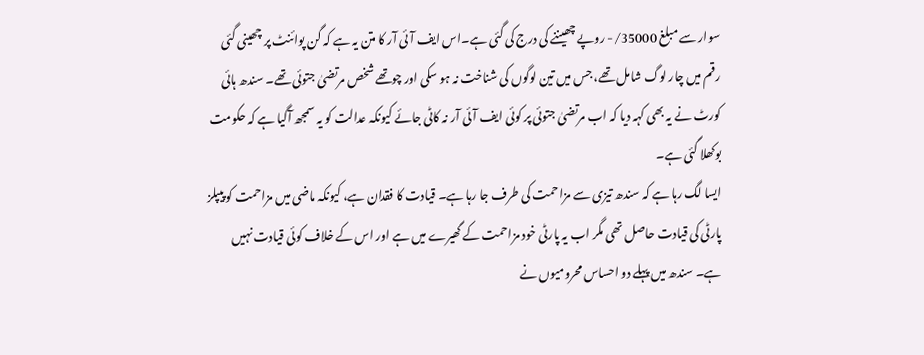سوار سے مبلغ 35000/- روپے چھیننے کی درج کی گئی ہے۔اس ایف آئی آر کا متن یہ ہے کہ گن پوائنٹ پر چھینی گئی رقم میں چار لوگ شامل تھے، جس میں تین لوگوں کی شناخت نہ ہو سکی اور چوتھے شخص مرتضیٰ جتوئی تھے۔ سندھ ہائی کورٹ نے یہ بھی کہہ دیا کہ اب مرتضیٰ جتوئی پر کوئی ایف آئی آر نہ کاٹی جائے کیونکہ عدالت کو یہ سمجھ آگیا ہے کہ حکومت بوکھلا گئی ہے۔
ایسا لگ رہا ہے کہ سندھ تیزی سے مزاحمت کی طرف جا رہا ہے۔ قیادت کا فقدان ہے، کیونکہ ماضی میں مزاحمت کو پیپلز پارٹی کی قیادت حاصل تھی مگر اب یہ پارٹی خود مزاحمت کے گھیرے میں ہے اور اس کے خلاف کوئی قیادت نہیں ہے۔ سندھ میں پہلے دو احساس محرومیوں نے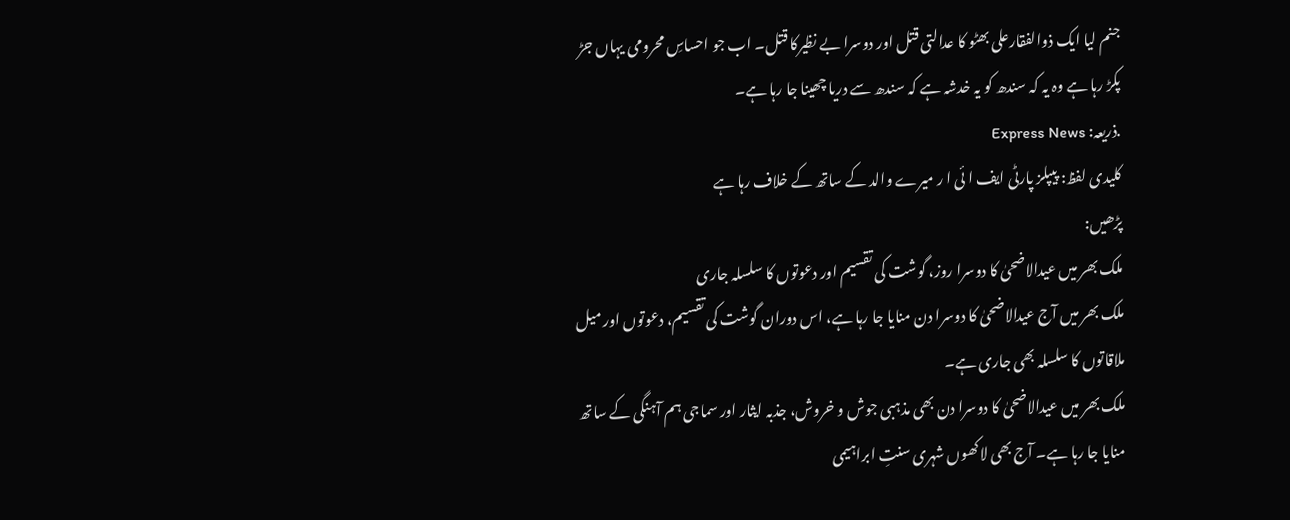جنم لیا ایک ذوالفقارعلی بھٹو کا عدالتی قتل اور دوسرا بے نظیرکا قتل۔ اب جو احساسِ محرومی یہاں جڑ پکڑ رہا ہے وہ یہ کہ سندھ کو یہ خدشہ ہے کہ سندھ سے دریا چھینا جا رہا ہے۔
.ذریعہ: Express News
کلیدی لفظ: پیپلز پارٹی ایف ا ئی ا ر میرے والد کے ساتھ کے خلاف رہا ہے
پڑھیں:
ملک بھر میں عیدالاضحیٰ کا دوسرا روز، گوشت کی تقسیم اور دعوتوں کا سلسلہ جاری
ملک بھر میں آج عیدالاضحیٰ کا دوسرا دن منایا جا رہا ہے، اس دوران گوشت کی تقسیم، دعوتوں اور میل ملاقاتوں کا سلسلہ بھی جاری ہے۔
ملک بھر میں عیدالاضحیٰ کا دوسرا دن بھی مذہبی جوش و خروش، جذبہ ایثار اور سماجی ہم آہنگی کے ساتھ منایا جا رہا ہے۔ آج بھی لاکھوں شہری سنتِ ابراہیمی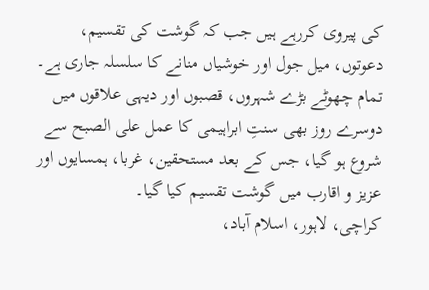کی پیروی کررہے ہیں جب کہ گوشت کی تقسیم، دعوتوں، میل جول اور خوشیاں منانے کا سلسلہ جاری ہے۔
تمام چھوٹے بڑے شہروں، قصبوں اور دیہی علاقوں میں دوسرے روز بھی سنتِ ابراہیمی کا عمل علی الصبح سے شروع ہو گیا، جس کے بعد مستحقین، غربا، ہمسایوں اور عزیز و اقارب میں گوشت تقسیم کیا گیا۔
کراچی، لاہور، اسلام آباد،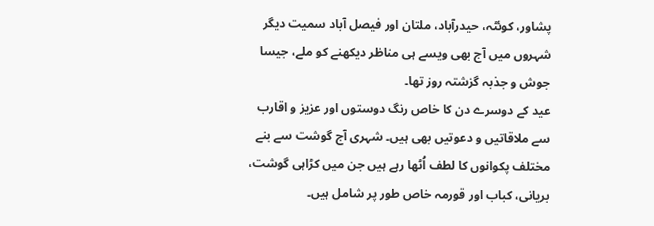پشاور، کوئٹہ، حیدرآباد، ملتان اور فیصل آباد سمیت دیگر شہروں میں آج بھی ویسے ہی مناظر دیکھنے کو ملے، جیسا جوش و جذبہ گزشتہ روز تھا۔
عید کے دوسرے دن کا خاص رنگ دوستوں اور عزیز و اقارب سے ملاقاتیں و دعوتیں بھی ہیں۔ شہری آج گوشت سے بنے مختلف پکوانوں کا لطف اُٹھا رہے ہیں جن میں کڑاہی گوشت، بریانی، کباب اور قورمہ خاص طور پر شامل ہیں۔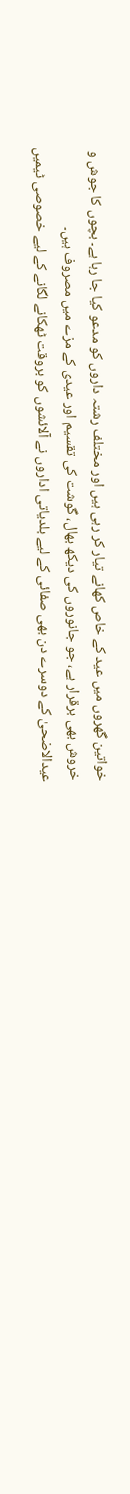خواتین گھروں میں عید کے خاص کھانے تیار کر رہی ہیں اور مختلف رشتہ داروں کو مدعو کیا جا رہا ہے۔ بچوں کا جوش و خروش بھی برقرار ہے، جو جانوروں کی دیکھ بھال، گوشت کی تقسیم اور عیدی کے مزے میں مصروف ہیں۔
عیدالاضحیٰ کے دوسرے دن بھی صفائی کے لیے بلدیاتی اداروں نے آلائشوں کو بروقت ٹھکانے لگانے کے لیے خصوصی ٹیمیں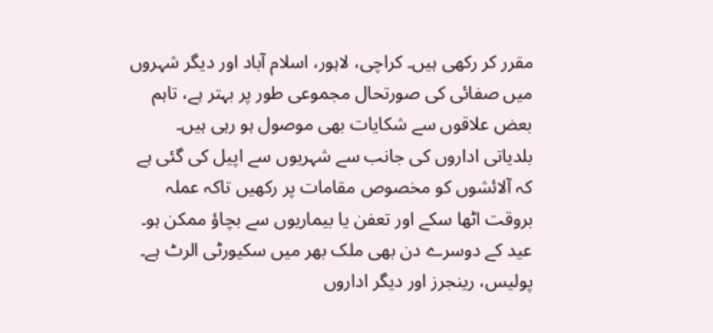مقرر کر رکھی ہیں۔ کراچی، لاہور، اسلام آباد اور دیگر شہروں میں صفائی کی صورتحال مجموعی طور پر بہتر ہے، تاہم بعض علاقوں سے شکایات بھی موصول ہو رہی ہیں۔
بلدیاتی اداروں کی جانب سے شہریوں سے اپیل کی گئی ہے کہ آلائشوں کو مخصوص مقامات پر رکھیں تاکہ عملہ بروقت اٹھا سکے اور تعفن یا بیماریوں سے بچاؤ ممکن ہو۔
عید کے دوسرے دن بھی ملک بھر میں سکیورٹی الرٹ ہے۔ پولیس، رینجرز اور دیگر اداروں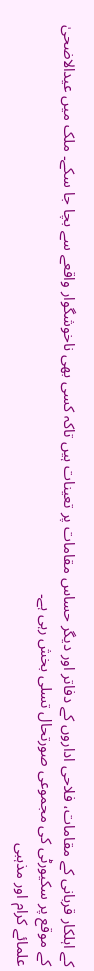کے اہلکار قربانی کے مقامات، فلاحی اداروں کے دفاتر اور دیگر حساس مقامات پر تعینات ہیں تاکہ کسی بھی ناخوشگوار واقعے سے بچا جا سکے۔ ملک میں عیدالاضحیٰ کے موقع پر سکیورٹی کی مجموعی صورتحال تسلی بخش رہی ہے۔
علمائے کرام اور مذہبی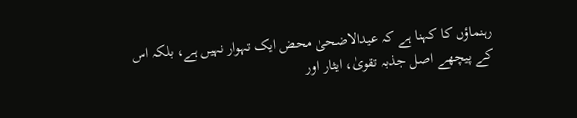رہنماؤں کا کہنا ہے کہ عیدالاضحیٰ محض ایک تہوار نہیں ہے، بلکہ اس کے پیچھے اصل جذبہ تقویٰ، ایثار اور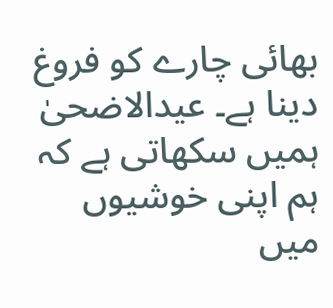بھائی چارے کو فروغ دینا ہے۔ عیدالاضحیٰ ہمیں سکھاتی ہے کہ ہم اپنی خوشیوں میں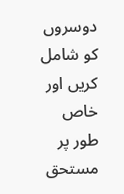دوسروں کو شامل کریں اور خاص طور پر مستحق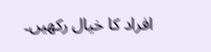افراد کا خیال رکھیں۔